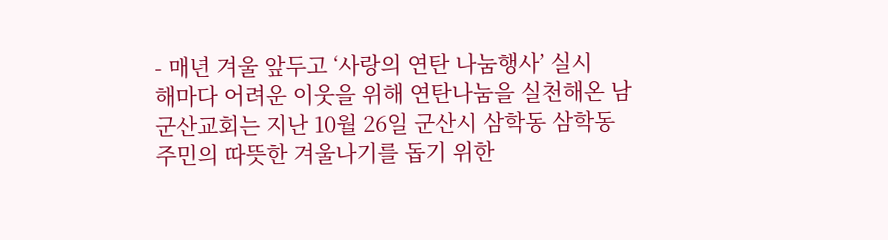- 매년 겨울 앞두고 ‘사랑의 연탄 나눔행사’ 실시
해마다 어려운 이웃을 위해 연탄나눔을 실천해온 남군산교회는 지난 10월 26일 군산시 삼학동 삼학동 주민의 따뜻한 겨울나기를 돕기 위한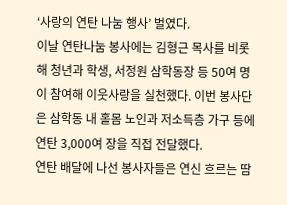‘사랑의 연탄 나눔 행사’ 벌였다.
이날 연탄나눔 봉사에는 김형근 목사를 비롯해 청년과 학생, 서정원 삼학동장 등 50여 명이 참여해 이웃사랑을 실천했다. 이번 봉사단은 삼학동 내 홀몸 노인과 저소득층 가구 등에 연탄 3,000여 장을 직접 전달했다.
연탄 배달에 나선 봉사자들은 연신 흐르는 땀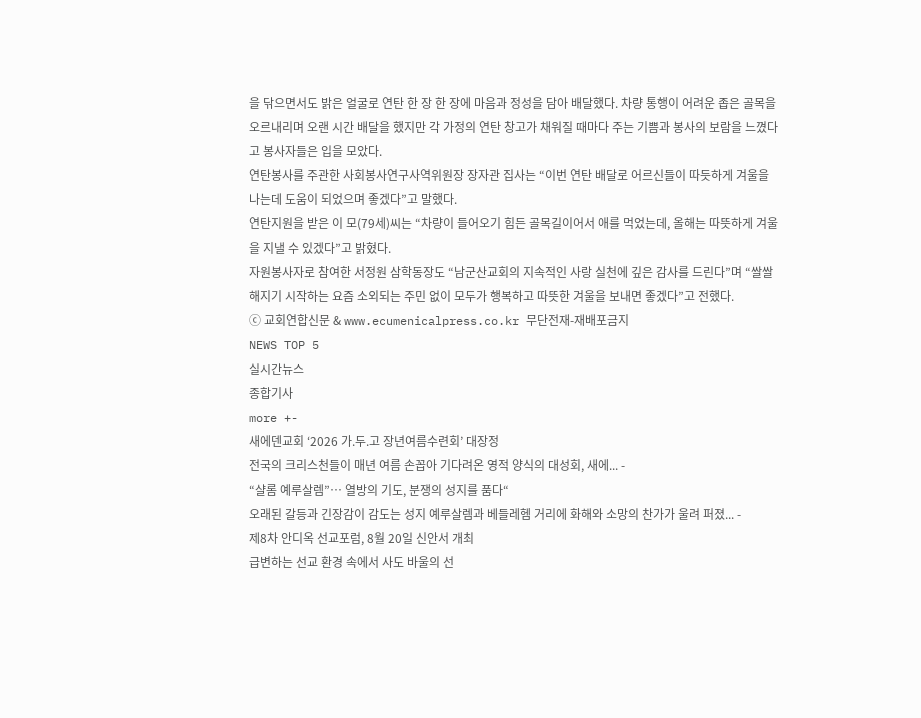을 닦으면서도 밝은 얼굴로 연탄 한 장 한 장에 마음과 정성을 담아 배달했다. 차량 통행이 어려운 좁은 골목을 오르내리며 오랜 시간 배달을 했지만 각 가정의 연탄 창고가 채워질 때마다 주는 기쁨과 봉사의 보람을 느꼈다고 봉사자들은 입을 모았다.
연탄봉사를 주관한 사회봉사연구사역위원장 장자관 집사는 “이번 연탄 배달로 어르신들이 따듯하게 겨울을 나는데 도움이 되었으며 좋겠다”고 말했다.
연탄지원을 받은 이 모(79세)씨는 “차량이 들어오기 힘든 골목길이어서 애를 먹었는데, 올해는 따뜻하게 겨울을 지낼 수 있겠다”고 밝혔다.
자원봉사자로 참여한 서정원 삼학동장도 “남군산교회의 지속적인 사랑 실천에 깊은 감사를 드린다”며 “쌀쌀해지기 시작하는 요즘 소외되는 주민 없이 모두가 행복하고 따뜻한 겨울을 보내면 좋겠다”고 전했다.
ⓒ 교회연합신문 & www.ecumenicalpress.co.kr 무단전재-재배포금지
NEWS TOP 5
실시간뉴스
종합기사
more +-
새에덴교회 ‘2026 가.두.고 장년여름수련회’ 대장정
전국의 크리스천들이 매년 여름 손꼽아 기다려온 영적 양식의 대성회, 새에... -
“샬롬 예루살렘”… 열방의 기도, 분쟁의 성지를 품다“
오래된 갈등과 긴장감이 감도는 성지 예루살렘과 베들레헴 거리에 화해와 소망의 찬가가 울려 퍼졌... -
제8차 안디옥 선교포럼, 8월 20일 신안서 개최
급변하는 선교 환경 속에서 사도 바울의 선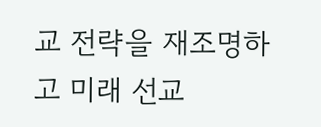교 전략을 재조명하고 미래 선교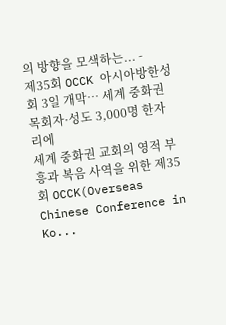의 방향을 모색하는... -
제35회 OCCK 아시아방한성회 3일 개막… 세계 중화권 목회자·성도 3,000명 한자리에
세계 중화권 교회의 영적 부흥과 복음 사역을 위한 제35회 OCCK(Overseas Chinese Conference in Ko...